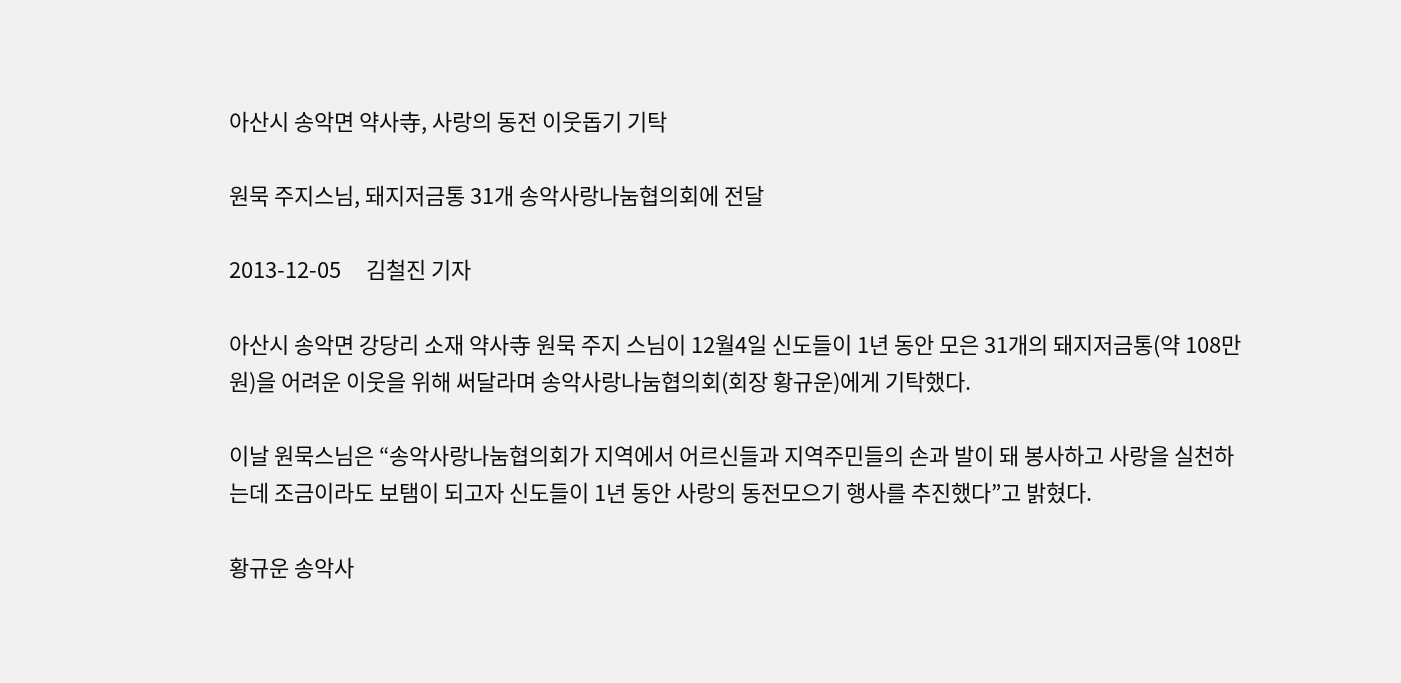아산시 송악면 약사寺, 사랑의 동전 이웃돕기 기탁

원묵 주지스님, 돼지저금통 31개 송악사랑나눔협의회에 전달

2013-12-05     김철진 기자

아산시 송악면 강당리 소재 약사寺 원묵 주지 스님이 12월4일 신도들이 1년 동안 모은 31개의 돼지저금통(약 108만원)을 어려운 이웃을 위해 써달라며 송악사랑나눔협의회(회장 황규운)에게 기탁했다.

이날 원묵스님은 “송악사랑나눔협의회가 지역에서 어르신들과 지역주민들의 손과 발이 돼 봉사하고 사랑을 실천하는데 조금이라도 보탬이 되고자 신도들이 1년 동안 사랑의 동전모으기 행사를 추진했다”고 밝혔다.

황규운 송악사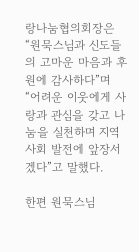랑나눔협의회장은 “원묵스님과 신도들의 고마운 마음과 후원에 감사하다”며 “어려운 이웃에게 사랑과 관심을 갖고 나눔을 실천하며 지역사회 발전에 앞장서겠다”고 말했다.

한편 원묵스님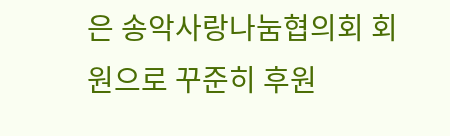은 송악사랑나눔협의회 회원으로 꾸준히 후원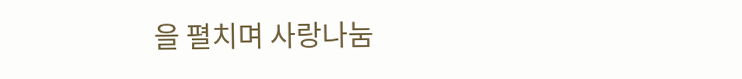을 펼치며 사랑나눔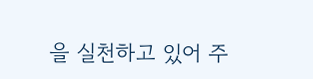을 실천하고 있어 주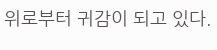위로부터 귀감이 되고 있다.